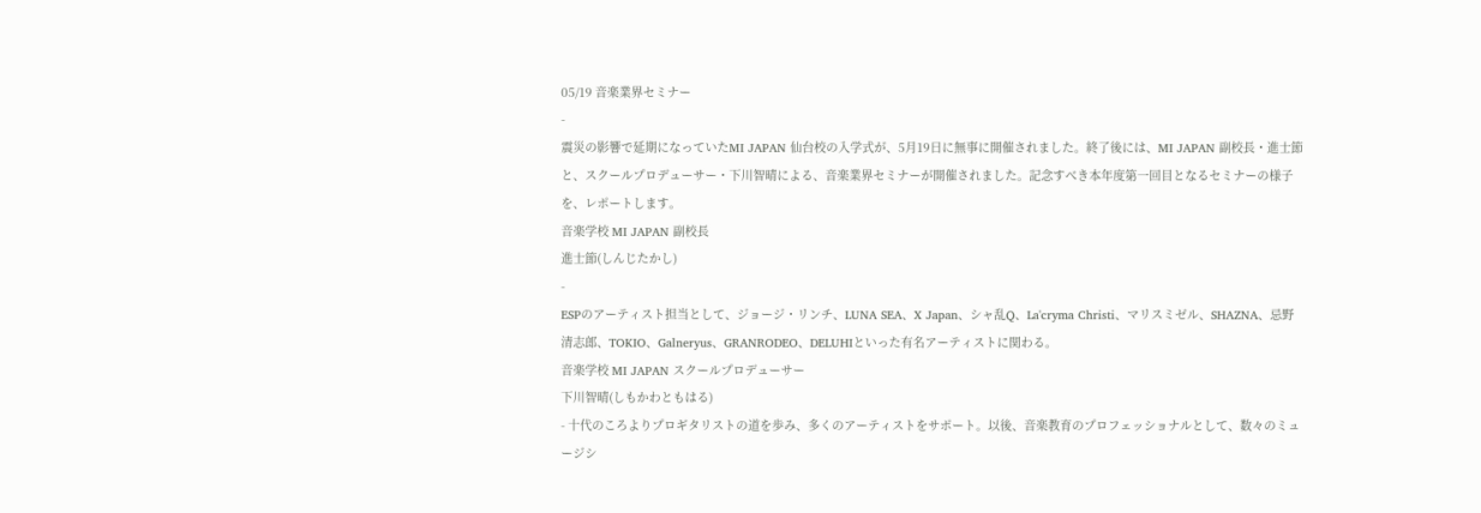05/19 音楽業界セミナー
-
震災の影響で延期になっていたMI JAPAN 仙台校の入学式が、5月19日に無事に開催されました。終了後には、MI JAPAN 副校長・進士節と、スクールプロデューサー・下川智晴による、音楽業界セミナーが開催されました。記念すべき本年度第一回目となるセミナーの様子を、レポートします。
音楽学校 MI JAPAN 副校長
進士節(しんじたかし)
-
ESPのアーティスト担当として、ジョージ・リンチ、LUNA SEA、X Japan、シャ乱Q、La'cryma Christi、マリスミゼル、SHAZNA、忌野清志郎、TOKIO、Galneryus、GRANRODEO、DELUHIといった有名アーティストに関わる。
音楽学校 MI JAPAN スクールプロデューサー
下川智晴(しもかわともはる)
- 十代のころよりプロギタリストの道を歩み、多くのアーティストをサポート。以後、音楽教育のプロフェッショナルとして、数々のミュージシ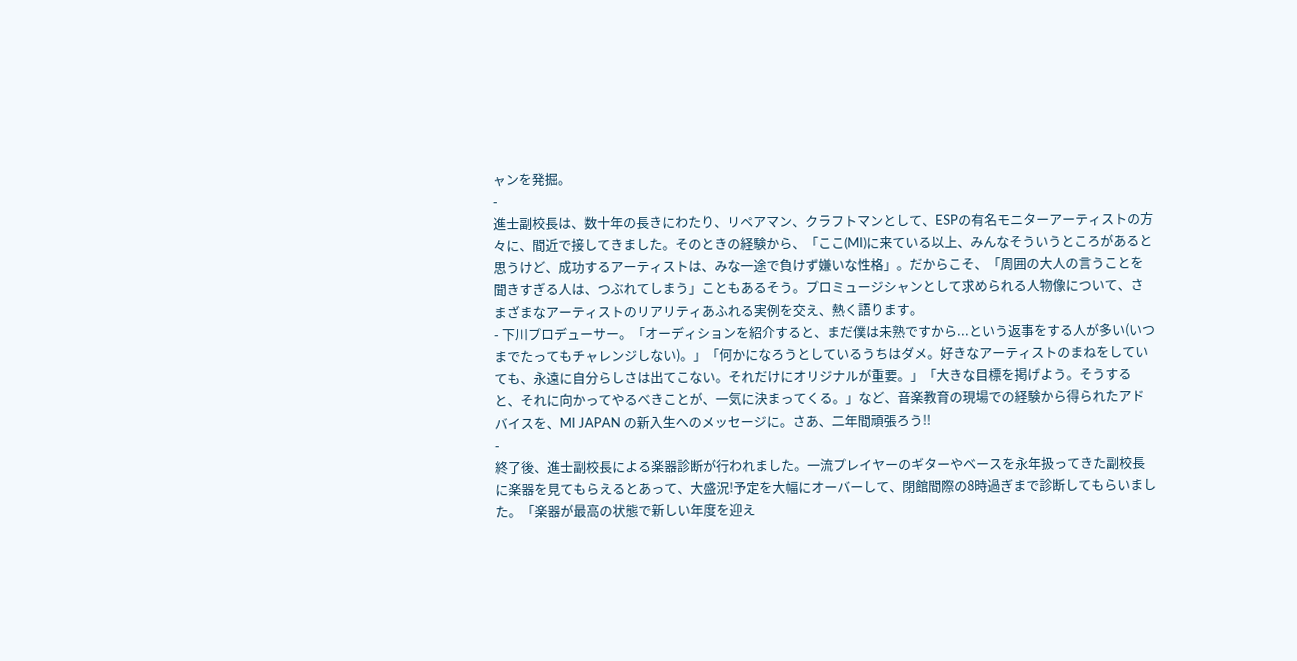ャンを発掘。
-
進士副校長は、数十年の長きにわたり、リペアマン、クラフトマンとして、ESPの有名モニターアーティストの方々に、間近で接してきました。そのときの経験から、「ここ(MI)に来ている以上、みんなそういうところがあると思うけど、成功するアーティストは、みな一途で負けず嫌いな性格」。だからこそ、「周囲の大人の言うことを聞きすぎる人は、つぶれてしまう」こともあるそう。プロミュージシャンとして求められる人物像について、さまざまなアーティストのリアリティあふれる実例を交え、熱く語ります。
- 下川プロデューサー。「オーディションを紹介すると、まだ僕は未熟ですから...という返事をする人が多い(いつまでたってもチャレンジしない)。」「何かになろうとしているうちはダメ。好きなアーティストのまねをしていても、永遠に自分らしさは出てこない。それだけにオリジナルが重要。」「大きな目標を掲げよう。そうすると、それに向かってやるべきことが、一気に決まってくる。」など、音楽教育の現場での経験から得られたアドバイスを、MI JAPAN の新入生へのメッセージに。さあ、二年間頑張ろう!!
-
終了後、進士副校長による楽器診断が行われました。一流プレイヤーのギターやベースを永年扱ってきた副校長に楽器を見てもらえるとあって、大盛況!予定を大幅にオーバーして、閉館間際の8時過ぎまで診断してもらいました。「楽器が最高の状態で新しい年度を迎え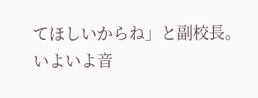てほしいからね」と副校長。
いよいよ音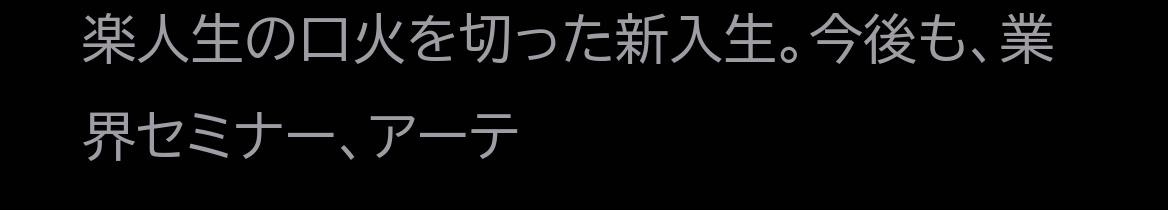楽人生の口火を切った新入生。今後も、業界セミナー、アーテ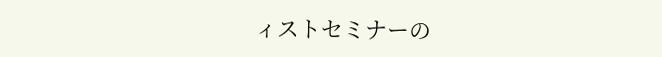ィストセミナーの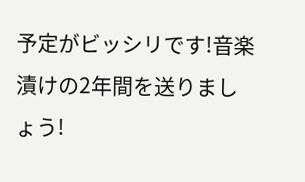予定がビッシリです!音楽漬けの2年間を送りましょう!